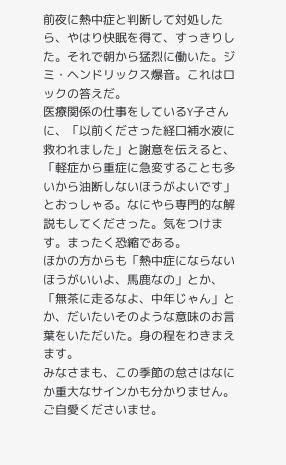前夜に熱中症と判断して対処したら、やはり快眠を得て、すっきりした。それで朝から猛烈に働いた。ジミ・ヘンドリックス爆音。これはロックの答えだ。
医療関係の仕事をしているY子さんに、「以前くださった経口補水液に救われました」と謝意を伝えると、「軽症から重症に急変することも多いから油断しないほうがよいです」とおっしゃる。なにやら専門的な解説もしてくださった。気をつけます。まったく恐縮である。
ほかの方からも「熱中症にならないほうがいいよ、馬鹿なの」とか、「無茶に走るなよ、中年じゃん」とか、だいたいそのような意味のお言葉をいただいた。身の程をわきまえます。
みなさまも、この季節の怠さはなにか重大なサインかも分かりません。ご自愛くださいませ。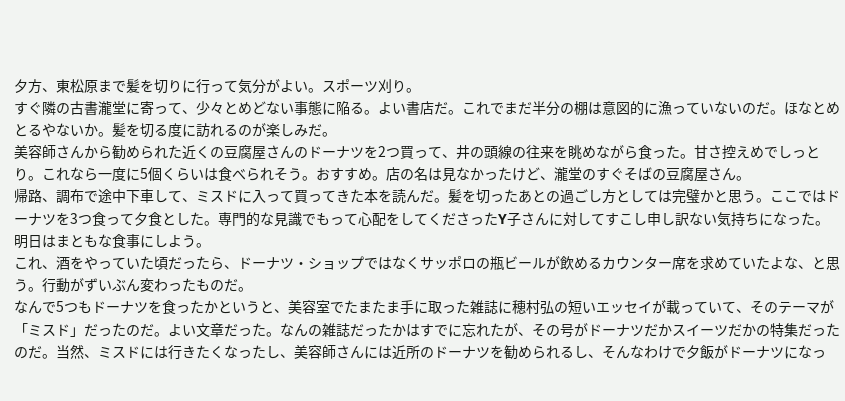夕方、東松原まで髪を切りに行って気分がよい。スポーツ刈り。
すぐ隣の古書瀧堂に寄って、少々とめどない事態に陥る。よい書店だ。これでまだ半分の棚は意図的に漁っていないのだ。ほなとめとるやないか。髪を切る度に訪れるのが楽しみだ。
美容師さんから勧められた近くの豆腐屋さんのドーナツを2つ買って、井の頭線の往来を眺めながら食った。甘さ控えめでしっとり。これなら一度に5個くらいは食べられそう。おすすめ。店の名は見なかったけど、瀧堂のすぐそばの豆腐屋さん。
帰路、調布で途中下車して、ミスドに入って買ってきた本を読んだ。髪を切ったあとの過ごし方としては完璧かと思う。ここではドーナツを3つ食って夕食とした。専門的な見識でもって心配をしてくださったY子さんに対してすこし申し訳ない気持ちになった。明日はまともな食事にしよう。
これ、酒をやっていた頃だったら、ドーナツ・ショップではなくサッポロの瓶ビールが飲めるカウンター席を求めていたよな、と思う。行動がずいぶん変わったものだ。
なんで5つもドーナツを食ったかというと、美容室でたまたま手に取った雑誌に穂村弘の短いエッセイが載っていて、そのテーマが「ミスド」だったのだ。よい文章だった。なんの雑誌だったかはすでに忘れたが、その号がドーナツだかスイーツだかの特集だったのだ。当然、ミスドには行きたくなったし、美容師さんには近所のドーナツを勧められるし、そんなわけで夕飯がドーナツになっ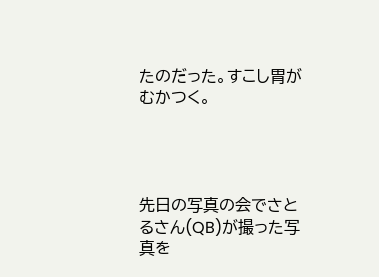たのだった。すこし胃がむかつく。




先日の写真の会でさとるさん(QB)が撮った写真を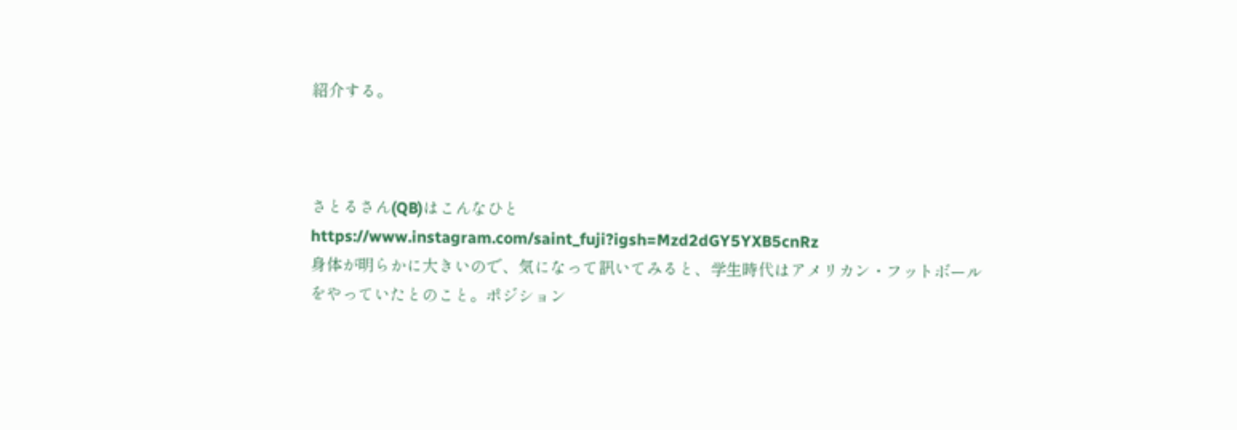紹介する。



さとるさん(QB)はこんなひと
https://www.instagram.com/saint_fuji?igsh=Mzd2dGY5YXB5cnRz
身体が明らかに大きいので、気になって訊いてみると、学生時代はアメリカン・フットボールをやっていたとのこと。ポジション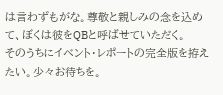は言わずもがな。尊敬と親しみの念を込めて、ぼくは彼をQBと呼ばせていただく。
そのうちにイベント・レポートの完全版を拵えたい。少々お待ちを。